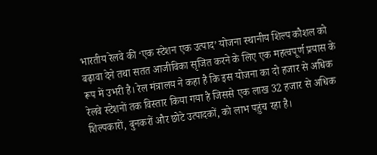भारतीय रेलवे की ‘एक स्टेशन एक उत्पाद’ योजना स्थानीय शिल्प कौशल को बढ़ावा देने तथा सतत आजीविका सृजित करने के लिए एक महत्वपूर्ण प्रयास के रूप में उभरी है। रेल मंत्रालय ने कहा है कि इस योजना का दो हजार से अधिक रेलवे स्टेशनों तक विस्तार किया गया है जिससे एक लाख 32 हजार से अधिक शिल्पकारों, बुनकरों और छोटे उत्पादकों, को लाभ पहुंच रहा है।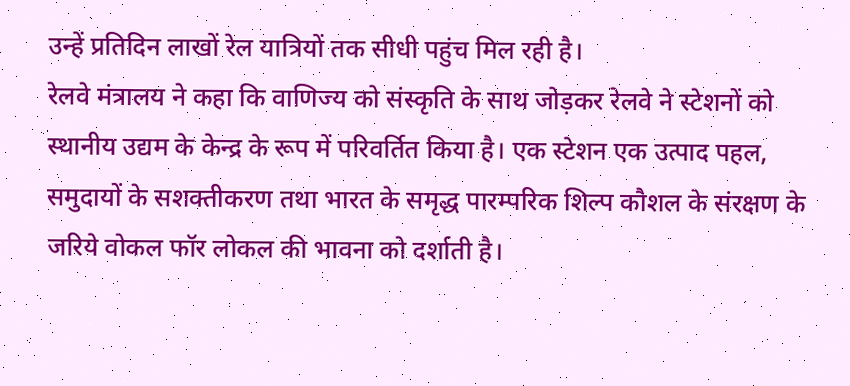उन्हें प्रतिदिन लाखों रेल यात्रियों तक सीधी पहुंच मिल रही है।
रेलवे मंत्रालय ने कहा कि वाणिज्य को संस्कृति के साथ जोड़कर रेलवे ने स्टेशनों को स्थानीय उद्यम के केन्द्र के रूप में परिवर्तित किया है। एक स्टेशन एक उत्पाद पहल, समुदायों के सशक्तीकरण तथा भारत के समृद्ध पारम्परिक शिल्प कौशल के संरक्षण के जरिये वोकल फॉर लोकल की भावना को दर्शाती है।